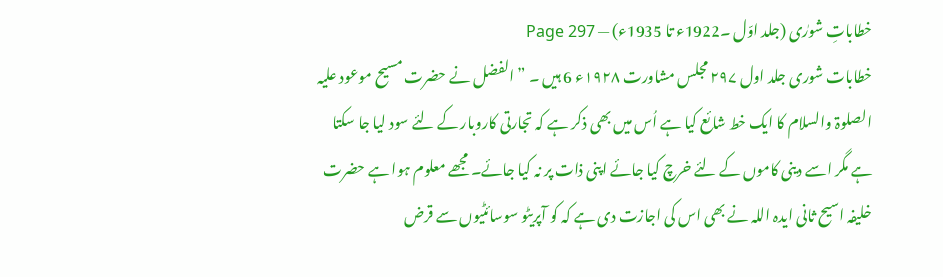خطاباتِ شورٰی (جلد اوّل ۔1922ء تا 1935ء) — Page 297
خطابات شوری جلد اول ۲۹۷ مجلس مشاورت ۱۹۲۸ء 6 ہیں ۔ ” الفضل نے حضرت مسیح موعود علیہ الصلوۃ والسلام کا ایک خط شائع کیا ہے اُس میں بھی ذکر ہے کہ تجارتی کاروبار کے لئے سود لیا جا سکتا ہے مگر اسے دینی کاموں کے لئے خرچ کیا جائے اپنی ذات پر نہ کیا جائے۔ مجھے معلوم ہوا ہے حضرت خلیفہ اسیح ثانی ایدہ اللہ نے بھی اس کی اجازت دی ہے کہ کو آپریٹو سوسائٹیوں سے قرض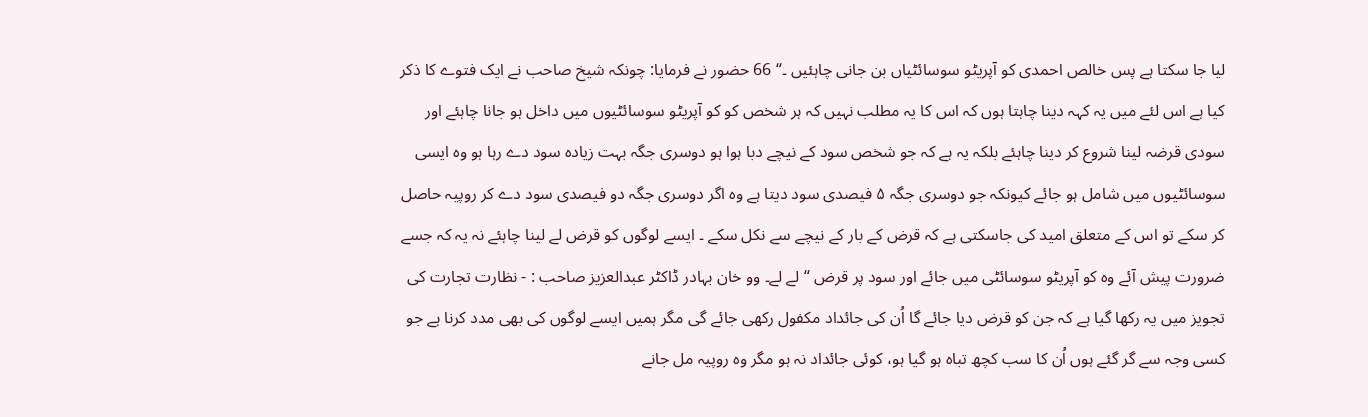لیا جا سکتا ہے پس خالص احمدی کو آپریٹو سوسائٹیاں بن جانی چاہئیں ۔“ 66 حضور نے فرمایا: چونکہ شیخ صاحب نے ایک فتوے کا ذکر کیا ہے اس لئے میں یہ کہہ دینا چاہتا ہوں کہ اس کا یہ مطلب نہیں کہ ہر شخص کو کو آپریٹو سوسائٹیوں میں داخل ہو جانا چاہئے اور سودی قرضہ لینا شروع کر دینا چاہئے بلکہ یہ ہے کہ جو شخص سود کے نیچے دبا ہوا ہو دوسری جگہ بہت زیادہ سود دے رہا ہو وہ ایسی سوسائٹیوں میں شامل ہو جائے کیونکہ جو دوسری جگہ ۵ فیصدی سود دیتا ہے وہ اگر دوسری جگہ دو فیصدی سود دے کر روپیہ حاصل کر سکے تو اس کے متعلق امید کی جاسکتی ہے کہ قرض کے بار کے نیچے سے نکل سکے ۔ ایسے لوگوں کو قرض لے لینا چاہئے نہ یہ کہ جسے ضرورت پیش آئے وہ کو آپریٹو سوسائٹی میں جائے اور سود پر قرض “لے لے۔ وو خان بہادر ڈاکٹر عبدالعزیز صاحب : - نظارت تجارت کی تجویز میں یہ رکھا گیا ہے کہ جن کو قرض دیا جائے گا اُن کی جائداد مکفول رکھی جائے گی مگر ہمیں ایسے لوگوں کی بھی مدد کرنا ہے جو کسی وجہ سے گر گئے ہوں اُن کا سب کچھ تباہ ہو گیا ہو، کوئی جائداد نہ ہو مگر وہ روپیہ مل جانے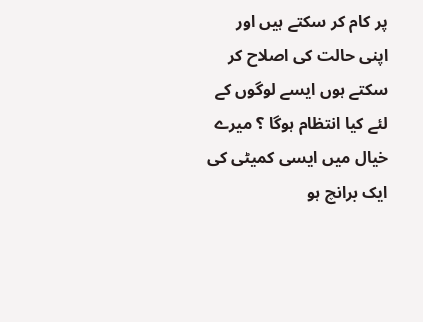پر کام کر سکتے ہیں اور اپنی حالت کی اصلاح کر سکتے ہوں ایسے لوگوں کے لئے کیا انتظام ہوگا ؟ میرے خیال میں ایسی کمیٹی کی ایک برانچ ہو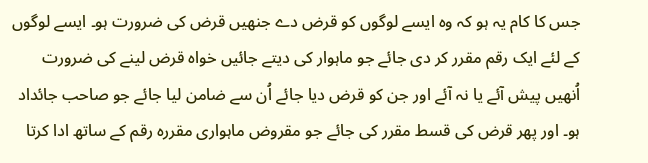جس کا کام یہ ہو کہ وہ ایسے لوگوں کو قرض دے جنھیں قرض کی ضرورت ہو۔ ایسے لوگوں کے لئے ایک رقم مقرر کر دی جائے جو ماہوار کی دیتے جائیں خواہ قرض لینے کی ضرورت اُنھیں پیش آئے یا نہ آئے اور جن کو قرض دیا جائے اُن سے ضامن لیا جائے جو صاحب جائداد ہو۔ اور پھر قرض کی قسط مقرر کی جائے جو مقروض ماہواری مقررہ رقم کے ساتھ ادا کرتا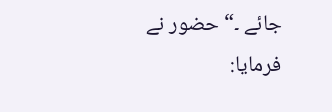جائے ۔“ حضور نے فرمایا: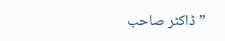”ڈاکٹر صاحب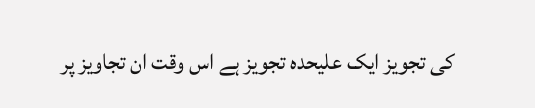کی تجویز ایک علیحدہ تجویز ہے اس وقت ان تجاویز پر